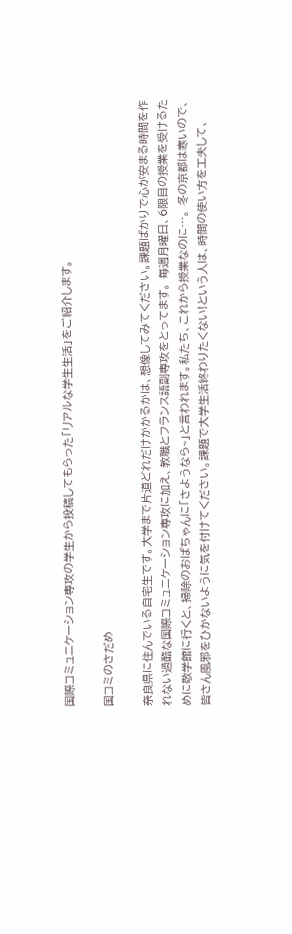国際コミュニケーション専攻の学生から投稿してもらった「リアルな学生生活」をご紹介します。

国コミのさだめ

奈良県に住んでいる自宅生です。大学まで片道どれだけかかるかは、想像してみてください。課題ばかりで心が安まる時間を作れない過酷な国際コミュニケーション専攻に加え、教職とフランス語副専攻をとってます。 毎週月曜日、6限目の授業を受けるために敬学館に行くと、掃除のおばちゃんに「さようなら~」と言われます。私たち、これから授業なのに…。 冬の京都は寒いので、皆さん風邪をひかないように気を付けてください。課題で大学生活終わりたくない!という人は、時間の使い方を工夫して、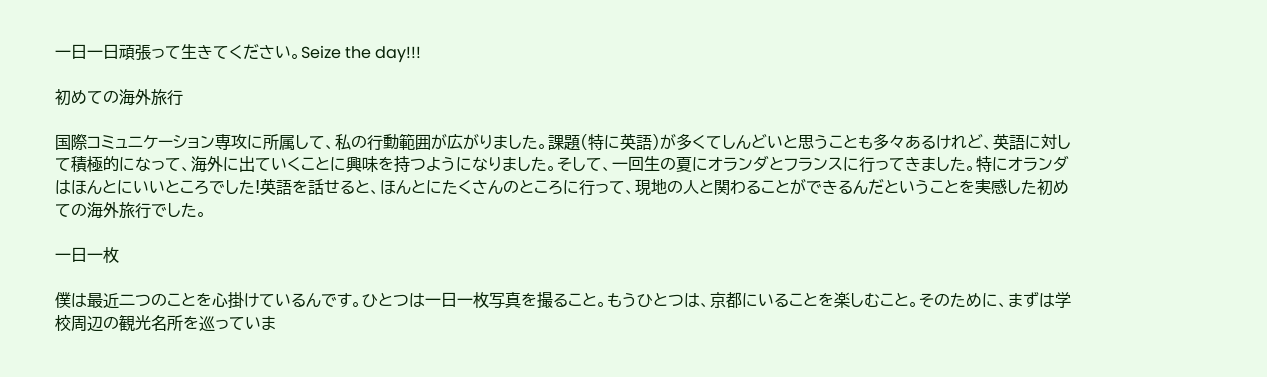一日一日頑張って生きてください。Seize the day!!!

初めての海外旅行

国際コミュニケーション専攻に所属して、私の行動範囲が広がりました。課題(特に英語)が多くてしんどいと思うことも多々あるけれど、英語に対して積極的になって、海外に出ていくことに興味を持つようになりました。そして、一回生の夏にオランダとフランスに行ってきました。特にオランダはほんとにいいところでした!英語を話せると、ほんとにたくさんのところに行って、現地の人と関わることができるんだということを実感した初めての海外旅行でした。

一日一枚

僕は最近二つのことを心掛けているんです。ひとつは一日一枚写真を撮ること。もうひとつは、京都にいることを楽しむこと。そのために、まずは学校周辺の観光名所を巡っていま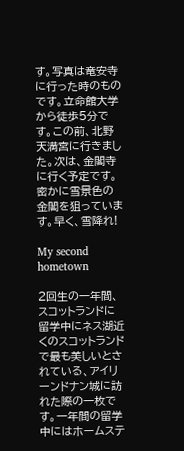す。写真は竜安寺に行った時のものです。立命館大学から徒歩5分です。この前、北野天満宮に行きました。次は、金閣寺に行く予定です。密かに雪景色の金閣を狙っています。早く、雪降れ!

My second hometown

2回生の一年間、スコットランドに留学中にネス湖近くのスコットランドで最も美しいとされている、アイリーンドナン城に訪れた際の一枚です。一年間の留学中にはホームステ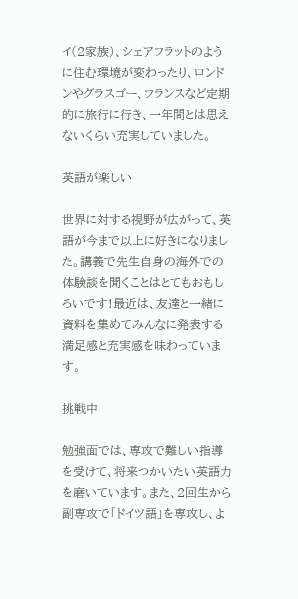イ(2家族)、シェアフラットのように住む環境が変わったり、ロンドンやグラスゴー、フランスなど定期的に旅行に行き、一年間とは思えないくらい充実していました。

英語が楽しい

世界に対する視野が広がって、英語が今まで以上に好きになりました。講義で先生自身の海外での体験談を聞くことはとてもおもしろいです!最近は、友達と一緒に資料を集めてみんなに発表する満足感と充実感を味わっています。

挑戦中

勉強面では、専攻で難しい指導を受けて、将来つかいたい英語力を磨いています。また、2回生から副専攻で「ドイツ語」を専攻し、よ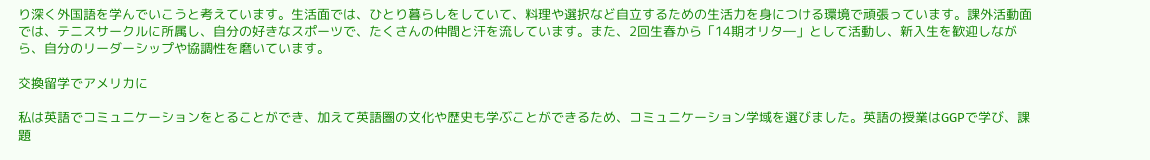り深く外国語を学んでいこうと考えています。生活面では、ひとり暮らしをしていて、料理や選択など自立するための生活力を身につける環境で頑張っています。課外活動面では、テニスサークルに所属し、自分の好きなスポーツで、たくさんの仲間と汗を流しています。また、2回生春から「14期オリタ―」として活動し、新入生を歓迎しながら、自分のリーダーシップや協調性を磨いています。

交換留学でアメリカに

私は英語でコミュニケーションをとることができ、加えて英語圏の文化や歴史も学ぶことができるため、コミュニケーション学域を選びました。英語の授業はGGPで学び、課題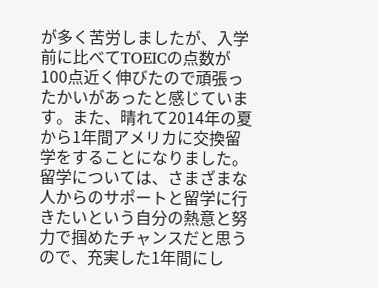が多く苦労しましたが、入学前に比べてTOEICの点数が100点近く伸びたので頑張ったかいがあったと感じています。また、晴れて2014年の夏から1年間アメリカに交換留学をすることになりました。留学については、さまざまな人からのサポートと留学に行きたいという自分の熱意と努力で掴めたチャンスだと思うので、充実した1年間にし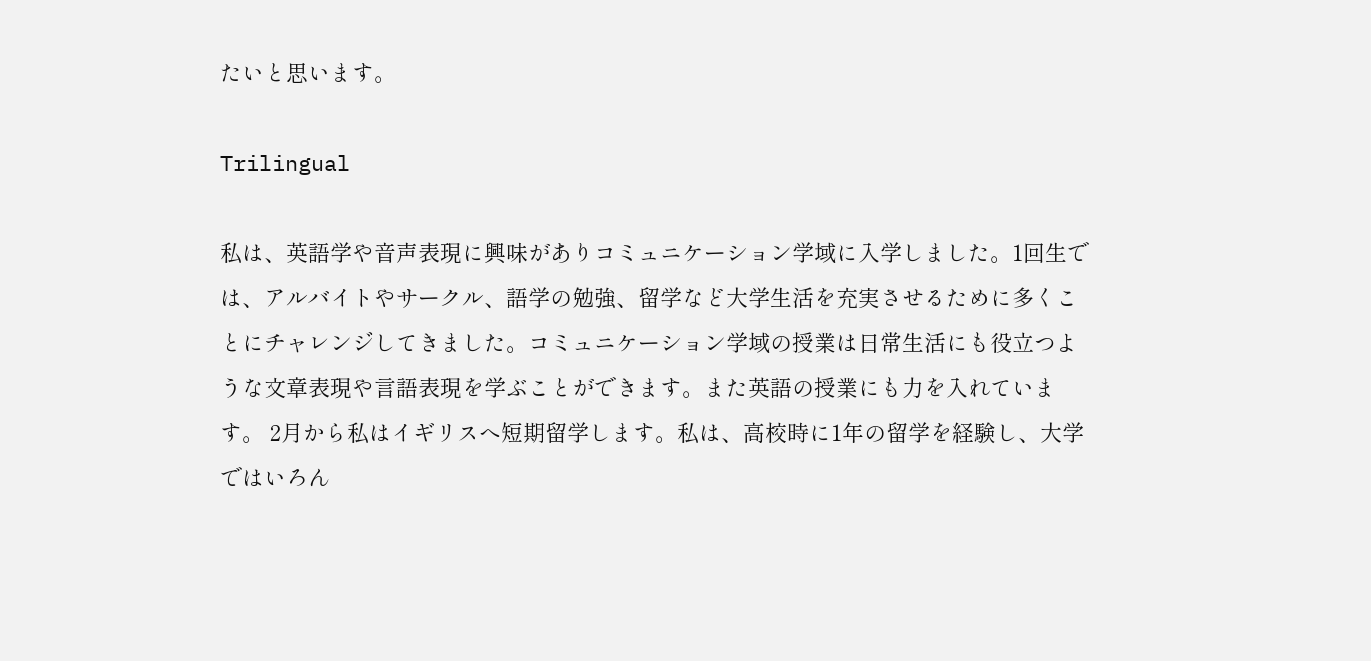たいと思います。

Trilingual

私は、英語学や音声表現に興味がありコミュニケーション学域に入学しました。1回生では、アルバイトやサークル、語学の勉強、留学など大学生活を充実させるために多くことにチャレンジしてきました。コミュニケーション学域の授業は日常生活にも役立つような文章表現や言語表現を学ぶことができます。また英語の授業にも力を入れています。 2月から私はイギリスへ短期留学します。私は、高校時に1年の留学を経験し、大学ではいろん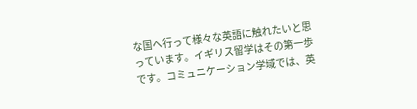な国へ行って様々な英語に触れたいと思っています。イギリス留学はその第一歩です。コミュニケーション学域では、英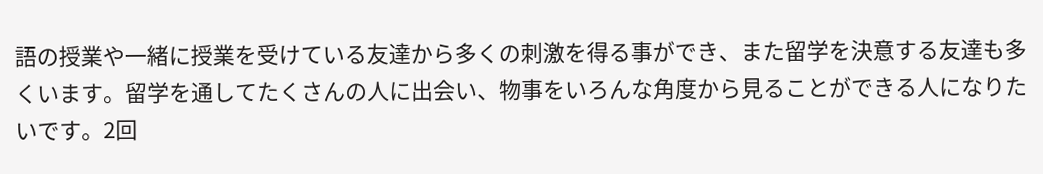語の授業や一緒に授業を受けている友達から多くの刺激を得る事ができ、また留学を決意する友達も多くいます。留学を通してたくさんの人に出会い、物事をいろんな角度から見ることができる人になりたいです。2回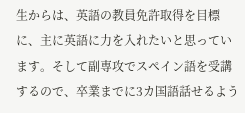生からは、英語の教員免許取得を目標に、主に英語に力を入れたいと思っています。そして副専攻でスペイン語を受講するので、卒業までに3カ国語話せるよう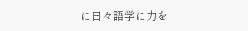に日々語学に力を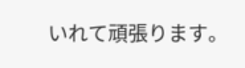いれて頑張ります。